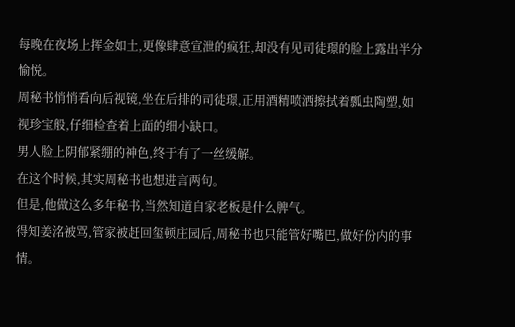每晚在夜场上挥金如土,更像肆意宣泄的疯狂,却没有见司徒璟的脸上露出半分愉悦。
周秘书悄悄看向后视镜,坐在后排的司徒璟,正用酒精喷洒擦拭着瓢虫陶塑,如视珍宝般,仔细检查着上面的细小缺口。
男人脸上阴郁紧绷的神色,终于有了一丝缓解。
在这个时候,其实周秘书也想进言两句。
但是,他做这么多年秘书,当然知道自家老板是什么脾气。
得知姜洺被骂,管家被赶回玺顿庄园后,周秘书也只能管好嘴巴,做好份内的事情。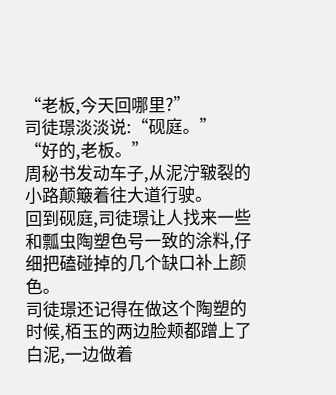“老板,今天回哪里?”
司徒璟淡淡说:“砚庭。”
“好的,老板。”
周秘书发动车子,从泥泞皲裂的小路颠簸着往大道行驶。
回到砚庭,司徒璟让人找来一些和瓢虫陶塑色号一致的涂料,仔细把磕碰掉的几个缺口补上颜色。
司徒璟还记得在做这个陶塑的时候,栢玉的两边脸颊都蹭上了白泥,一边做着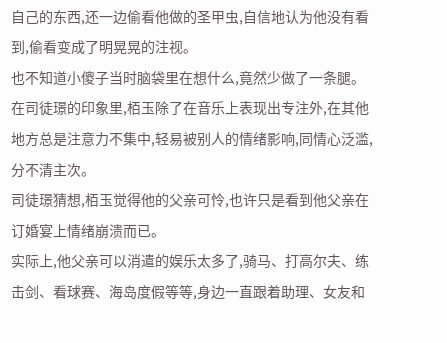自己的东西,还一边偷看他做的圣甲虫,自信地认为他没有看到,偷看变成了明晃晃的注视。
也不知道小傻子当时脑袋里在想什么,竟然少做了一条腿。
在司徒璟的印象里,栢玉除了在音乐上表现出专注外,在其他地方总是注意力不集中,轻易被别人的情绪影响,同情心泛滥,分不清主次。
司徒璟猜想,栢玉觉得他的父亲可怜,也许只是看到他父亲在订婚宴上情绪崩溃而已。
实际上,他父亲可以消遣的娱乐太多了,骑马、打高尔夫、练击剑、看球赛、海岛度假等等,身边一直跟着助理、女友和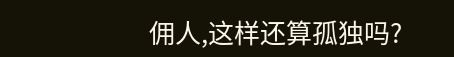佣人,这样还算孤独吗?